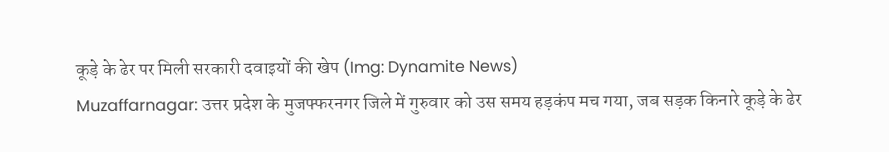कूड़े के ढेर पर मिली सरकारी दवाइयों की खेप (Img: Dynamite News)
Muzaffarnagar: उत्तर प्रदेश के मुजफ्फरनगर जिले में गुरुवार को उस समय हड़कंप मच गया, जब सड़क किनारे कूड़े के ढेर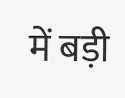में बड़ी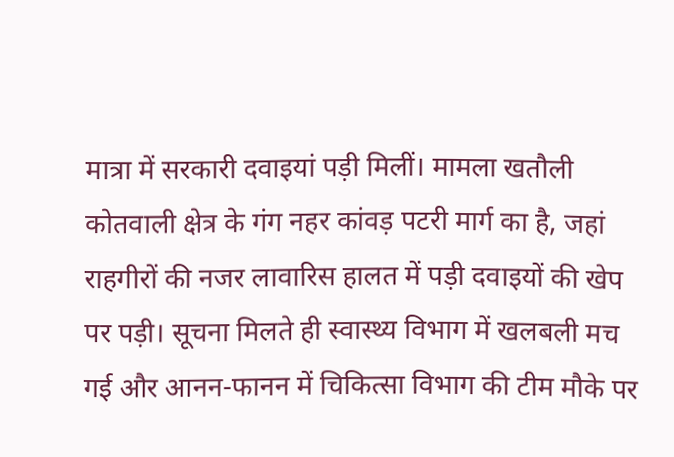मात्रा में सरकारी दवाइयां पड़ी मिलीं। मामला खतौली कोतवाली क्षेत्र के गंग नहर कांवड़ पटरी मार्ग का है, जहां राहगीरों की नजर लावारिस हालत में पड़ी दवाइयों की खेप पर पड़ी। सूचना मिलते ही स्वास्थ्य विभाग में खलबली मच गई और आनन-फानन में चिकित्सा विभाग की टीम मौके पर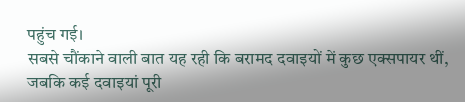पहुंच गई।
सबसे चौंकाने वाली बात यह रही कि बरामद दवाइयों में कुछ एक्सपायर थीं, जबकि कई दवाइयां पूरी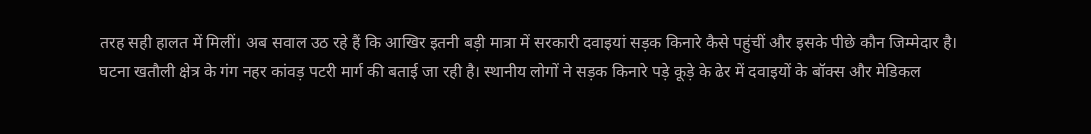तरह सही हालत में मिलीं। अब सवाल उठ रहे हैं कि आखिर इतनी बड़ी मात्रा में सरकारी दवाइयां सड़क किनारे कैसे पहुंचीं और इसके पीछे कौन जिम्मेदार है।
घटना खतौली क्षेत्र के गंग नहर कांवड़ पटरी मार्ग की बताई जा रही है। स्थानीय लोगों ने सड़क किनारे पड़े कूड़े के ढेर में दवाइयों के बॉक्स और मेडिकल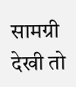सामग्री देखी तो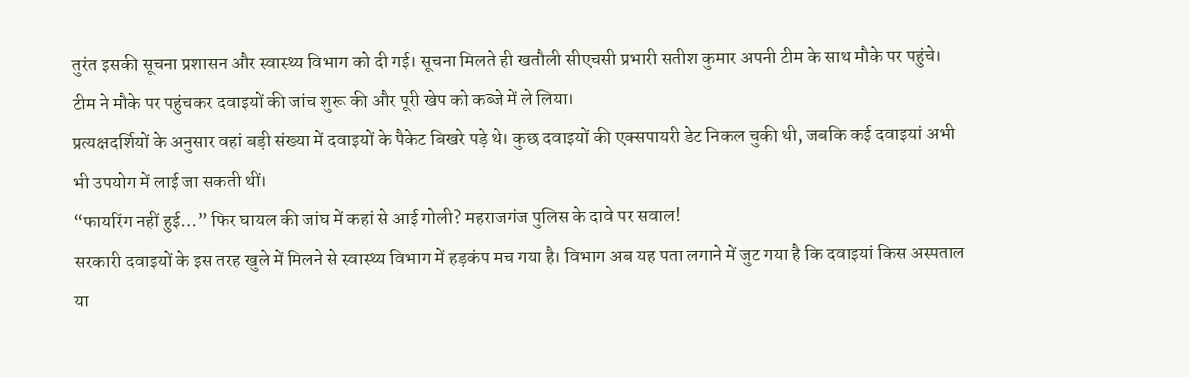तुरंत इसकी सूचना प्रशासन और स्वास्थ्य विभाग को दी गई। सूचना मिलते ही खतौली सीएचसी प्रभारी सतीश कुमार अपनी टीम के साथ मौके पर पहुंचे। टीम ने मौके पर पहुंचकर दवाइयों की जांच शुरू की और पूरी खेप को कब्जे में ले लिया।
प्रत्यक्षदर्शियों के अनुसार वहां बड़ी संख्या में दवाइयों के पैकेट बिखरे पड़े थे। कुछ दवाइयों की एक्सपायरी डेट निकल चुकी थी, जबकि कई दवाइयां अभी भी उपयोग में लाई जा सकती थीं।
“फायरिंग नहीं हुई…” फिर घायल की जांघ में कहां से आई गोली? महराजगंज पुलिस के दावे पर सवाल!
सरकारी दवाइयों के इस तरह खुले में मिलने से स्वास्थ्य विभाग में हड़कंप मच गया है। विभाग अब यह पता लगाने में जुट गया है कि दवाइयां किस अस्पताल या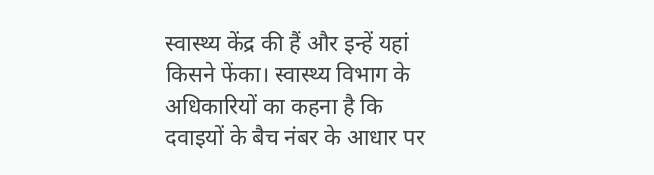स्वास्थ्य केंद्र की हैं और इन्हें यहां किसने फेंका। स्वास्थ्य विभाग के अधिकारियों का कहना है कि दवाइयों के बैच नंबर के आधार पर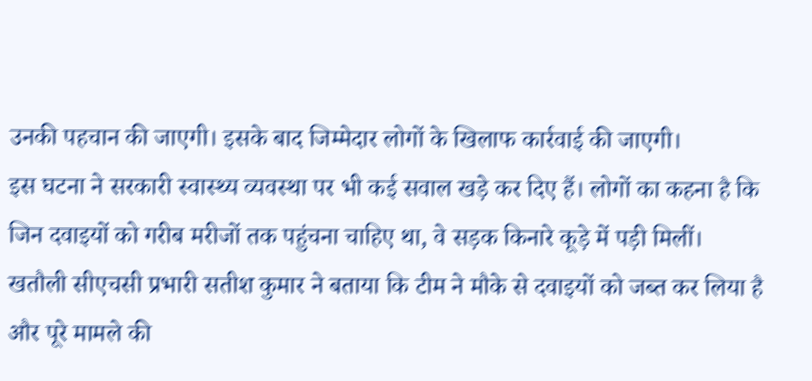उनकी पहचान की जाएगी। इसके बाद जिम्मेदार लोगों के खिलाफ कार्रवाई की जाएगी।
इस घटना ने सरकारी स्वास्थ्य व्यवस्था पर भी कई सवाल खड़े कर दिए हैं। लोगों का कहना है कि जिन दवाइयों को गरीब मरीजों तक पहुंचना चाहिए था, वे सड़क किनारे कूड़े में पड़ी मिलीं।
खतौली सीएचसी प्रभारी सतीश कुमार ने बताया कि टीम ने मौके से दवाइयों को जब्त कर लिया है और पूरे मामले की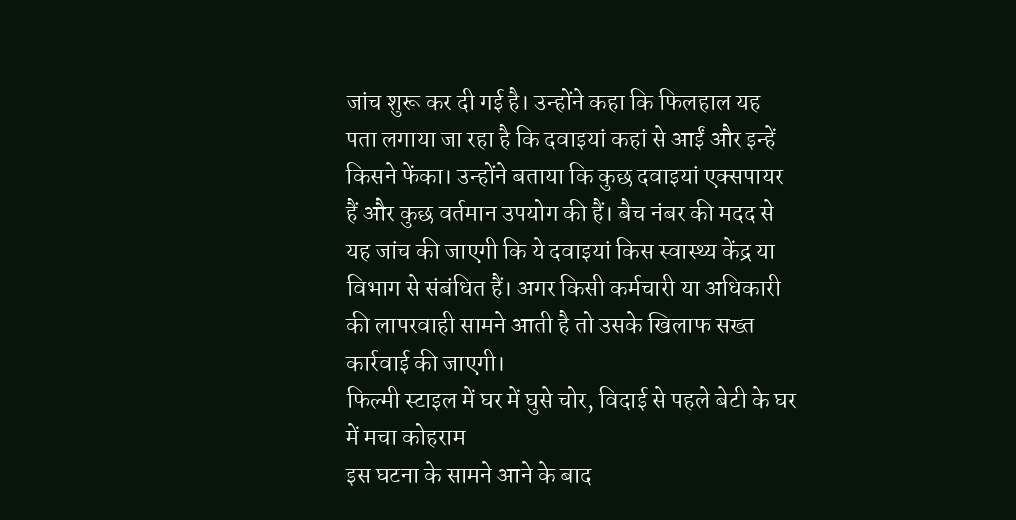जांच शुरू कर दी गई है। उन्होंने कहा कि फिलहाल यह पता लगाया जा रहा है कि दवाइयां कहां से आईं और इन्हें किसने फेंका। उन्होंने बताया कि कुछ दवाइयां एक्सपायर हैं और कुछ वर्तमान उपयोग की हैं। बैच नंबर की मदद से यह जांच की जाएगी कि ये दवाइयां किस स्वास्थ्य केंद्र या विभाग से संबंधित हैं। अगर किसी कर्मचारी या अधिकारी की लापरवाही सामने आती है तो उसके खिलाफ सख्त कार्रवाई की जाएगी।
फिल्मी स्टाइल में घर में घुसे चोर, विदाई से पहले बेटी के घर में मचा कोहराम
इस घटना के सामने आने के बाद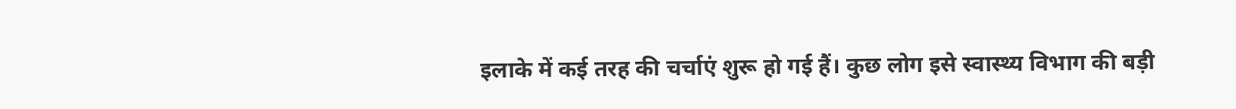इलाके में कई तरह की चर्चाएं शुरू हो गई हैं। कुछ लोग इसे स्वास्थ्य विभाग की बड़ी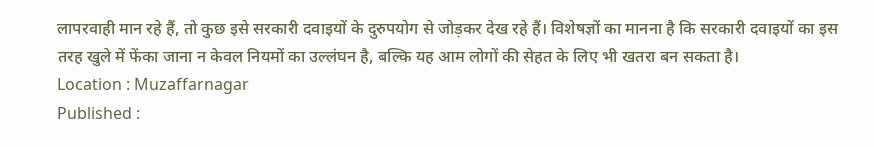लापरवाही मान रहे हैं, तो कुछ इसे सरकारी दवाइयों के दुरुपयोग से जोड़कर देख रहे हैं। विशेषज्ञों का मानना है कि सरकारी दवाइयों का इस तरह खुले में फेंका जाना न केवल नियमों का उल्लंघन है, बल्कि यह आम लोगों की सेहत के लिए भी खतरा बन सकता है।
Location : Muzaffarnagar
Published :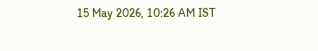15 May 2026, 10:26 AM IST